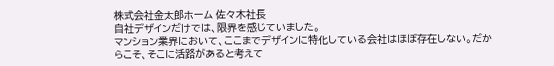株式会社金太郎ホーム 佐々木社長
自社デザインだけでは、限界を感じていました。
マンション業界において、ここまでデザインに特化している会社はほぼ存在しない。だからこそ、そこに活路があると考えて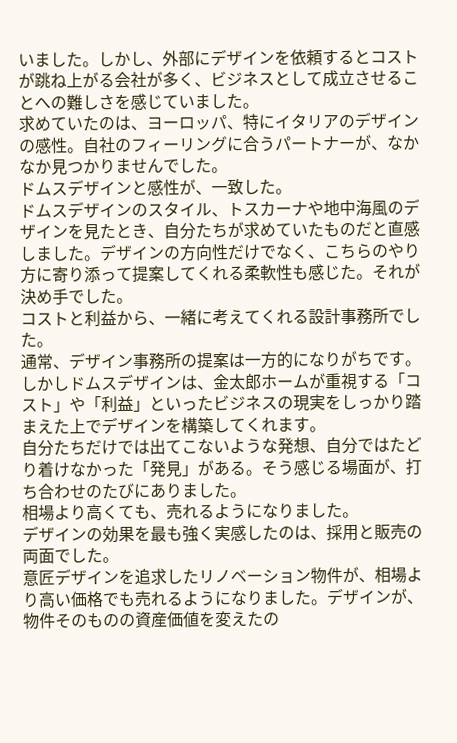いました。しかし、外部にデザインを依頼するとコストが跳ね上がる会社が多く、ビジネスとして成立させることへの難しさを感じていました。
求めていたのは、ヨーロッパ、特にイタリアのデザインの感性。自社のフィーリングに合うパートナーが、なかなか見つかりませんでした。
ドムスデザインと感性が、一致した。
ドムスデザインのスタイル、トスカーナや地中海風のデザインを見たとき、自分たちが求めていたものだと直感しました。デザインの方向性だけでなく、こちらのやり方に寄り添って提案してくれる柔軟性も感じた。それが決め手でした。
コストと利益から、一緒に考えてくれる設計事務所でした。
通常、デザイン事務所の提案は一方的になりがちです。しかしドムスデザインは、金太郎ホームが重視する「コスト」や「利益」といったビジネスの現実をしっかり踏まえた上でデザインを構築してくれます。
自分たちだけでは出てこないような発想、自分ではたどり着けなかった「発見」がある。そう感じる場面が、打ち合わせのたびにありました。
相場より高くても、売れるようになりました。
デザインの効果を最も強く実感したのは、採用と販売の両面でした。
意匠デザインを追求したリノベーション物件が、相場より高い価格でも売れるようになりました。デザインが、物件そのものの資産価値を変えたの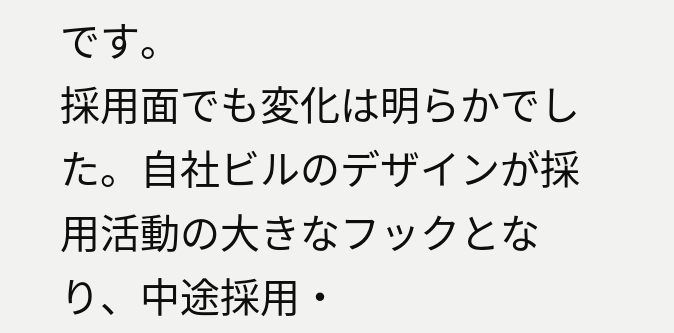です。
採用面でも変化は明らかでした。自社ビルのデザインが採用活動の大きなフックとなり、中途採用・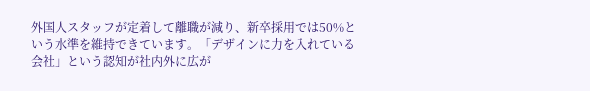外国人スタッフが定着して離職が減り、新卒採用では50%という水準を維持できています。「デザインに力を入れている会社」という認知が社内外に広が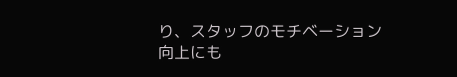り、スタッフのモチベーション向上にも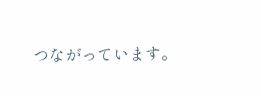つながっています。